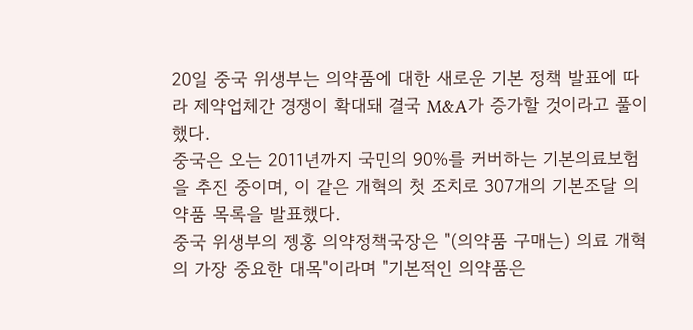20일 중국 위생부는 의약품에 대한 새로운 기본 정책 발표에 따라 제약업체간 경쟁이 확대돼 결국 M&A가 증가할 것이라고 풀이했다.
중국은 오는 2011년까지 국민의 90%를 커버하는 기본의료보험을 추진 중이며, 이 같은 개혁의 첫 조치로 307개의 기본조달 의약품 목록을 발표했다.
중국 위생부의 젱홍 의약정책국장은 "(의약품 구매는) 의료 개혁의 가장 중요한 대목"이라며 "기본적인 의약품은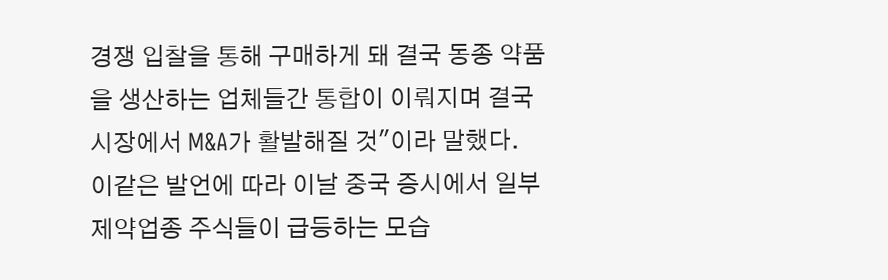경쟁 입찰을 통해 구매하게 돼 결국 동종 약품을 생산하는 업체들간 통합이 이뤄지며 결국 시장에서 M&A가 활발해질 것"이라 말했다.
이같은 발언에 따라 이날 중국 증시에서 일부 제약업종 주식들이 급등하는 모습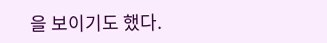을 보이기도 했다.